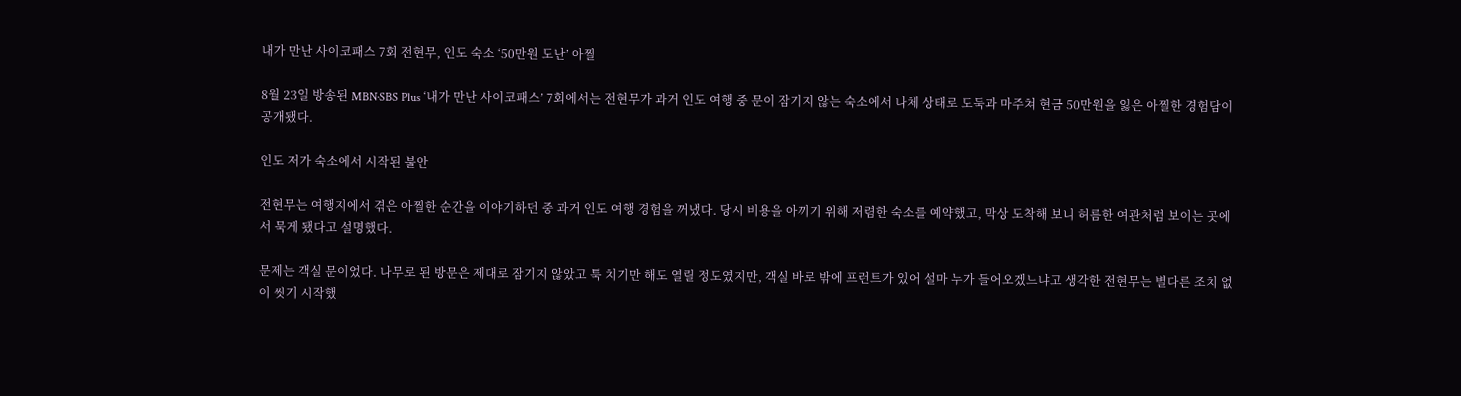내가 만난 사이코패스 7회 전현무, 인도 숙소 ‘50만원 도난’ 아찔

8월 23일 방송된 MBN·SBS Plus ‘내가 만난 사이코패스’ 7회에서는 전현무가 과거 인도 여행 중 문이 잠기지 않는 숙소에서 나체 상태로 도둑과 마주쳐 현금 50만원을 잃은 아찔한 경험담이 공개됐다.

인도 저가 숙소에서 시작된 불안

전현무는 여행지에서 겪은 아찔한 순간을 이야기하던 중 과거 인도 여행 경험을 꺼냈다. 당시 비용을 아끼기 위해 저렴한 숙소를 예약했고, 막상 도착해 보니 허름한 여관처럼 보이는 곳에서 묵게 됐다고 설명했다.

문제는 객실 문이었다. 나무로 된 방문은 제대로 잠기지 않았고 툭 치기만 해도 열릴 정도였지만, 객실 바로 밖에 프런트가 있어 설마 누가 들어오겠느냐고 생각한 전현무는 별다른 조치 없이 씻기 시작했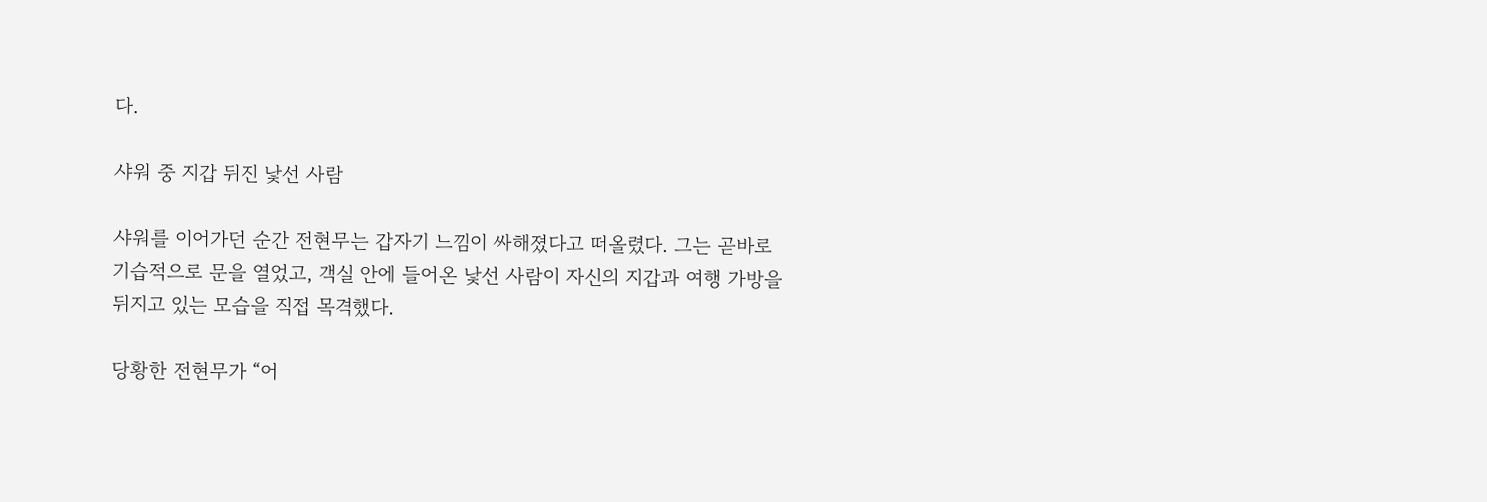다.

샤워 중 지갑 뒤진 낯선 사람

샤워를 이어가던 순간 전현무는 갑자기 느낌이 싸해졌다고 떠올렸다. 그는 곧바로 기습적으로 문을 열었고, 객실 안에 들어온 낯선 사람이 자신의 지갑과 여행 가방을 뒤지고 있는 모습을 직접 목격했다.

당황한 전현무가 “어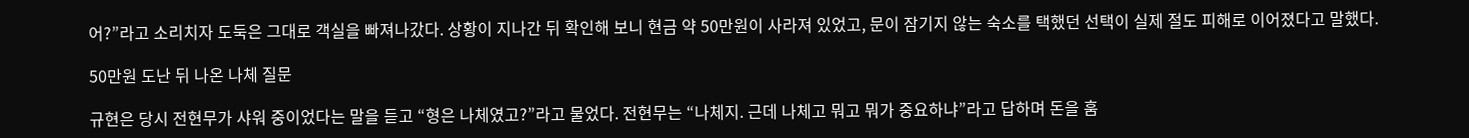어?”라고 소리치자 도둑은 그대로 객실을 빠져나갔다. 상황이 지나간 뒤 확인해 보니 현금 약 50만원이 사라져 있었고, 문이 잠기지 않는 숙소를 택했던 선택이 실제 절도 피해로 이어졌다고 말했다.

50만원 도난 뒤 나온 나체 질문

규현은 당시 전현무가 샤워 중이었다는 말을 듣고 “형은 나체였고?”라고 물었다. 전현무는 “나체지. 근데 나체고 뭐고 뭐가 중요하냐”라고 답하며 돈을 훔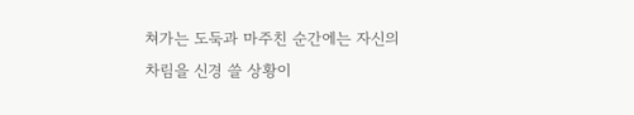쳐가는 도둑과 마주친 순간에는 자신의 차림을 신경 쓸 상황이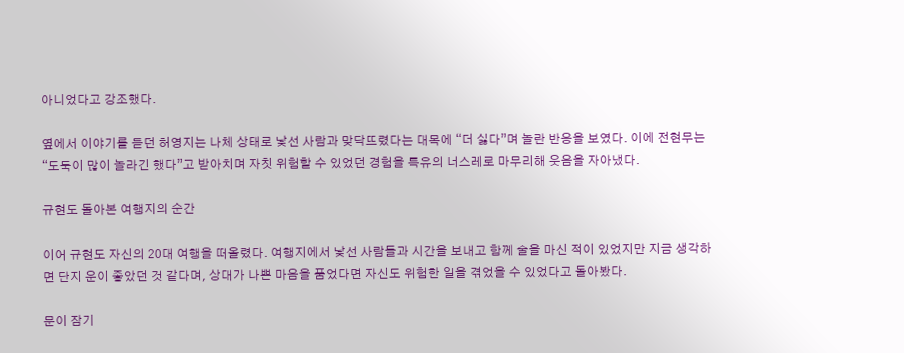아니었다고 강조했다.

옆에서 이야기를 듣던 허영지는 나체 상태로 낯선 사람과 맞닥뜨렸다는 대목에 “더 싫다”며 놀란 반응을 보였다. 이에 전현무는 “도둑이 많이 놀라긴 했다”고 받아치며 자칫 위험할 수 있었던 경험을 특유의 너스레로 마무리해 웃음을 자아냈다.

규현도 돌아본 여행지의 순간

이어 규현도 자신의 20대 여행을 떠올렸다. 여행지에서 낯선 사람들과 시간을 보내고 함께 술을 마신 적이 있었지만 지금 생각하면 단지 운이 좋았던 것 같다며, 상대가 나쁜 마음을 품었다면 자신도 위험한 일을 겪었을 수 있었다고 돌아봤다.

문이 잠기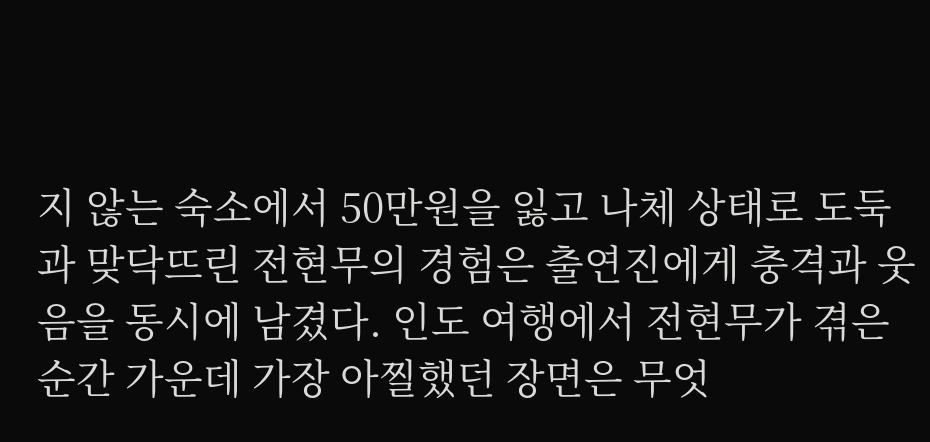지 않는 숙소에서 50만원을 잃고 나체 상태로 도둑과 맞닥뜨린 전현무의 경험은 출연진에게 충격과 웃음을 동시에 남겼다. 인도 여행에서 전현무가 겪은 순간 가운데 가장 아찔했던 장면은 무엇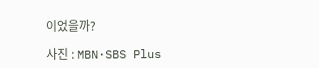이었을까?

사진 : MBN·SBS Plus